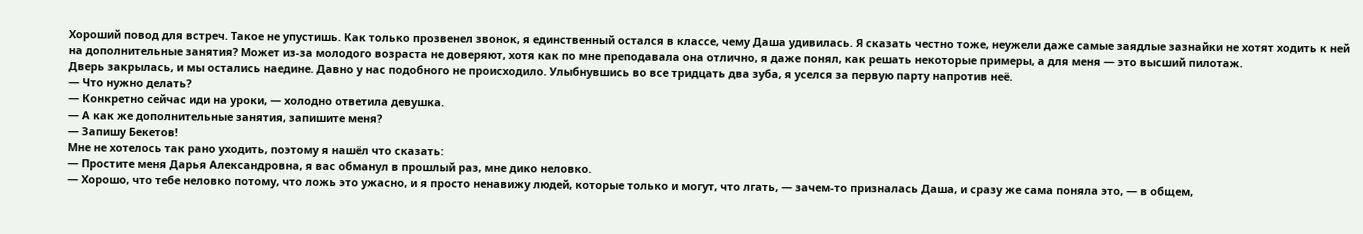Хороший повод для встреч. Такое не упустишь. Как только прозвенел звонок, я единственный остался в классе, чему Даша удивилась. Я сказать честно тоже, неужели даже самые заядлые зазнайки не хотят ходить к ней на дополнительные занятия? Может из-за молодого возраста не доверяют, хотя как по мне преподавала она отлично, я даже понял, как решать некоторые примеры, а для меня — это высший пилотаж.
Дверь закрылась, и мы остались наедине. Давно у нас подобного не происходило. Улыбнувшись во все тридцать два зуба, я уселся за первую парту напротив неё.
— Что нужно делать?
— Конкретно сейчас иди на уроки, — холодно ответила девушка.
— А как же дополнительные занятия, запишите меня?
— Запишу Бекетов!
Мне не хотелось так рано уходить, поэтому я нашёл что сказать:
— Простите меня Дарья Александровна, я вас обманул в прошлый раз, мне дико неловко.
— Хорошо, что тебе неловко потому, что ложь это ужасно, и я просто ненавижу людей, которые только и могут, что лгать, — зачем-то призналась Даша, и сразу же сама поняла это, — в общем,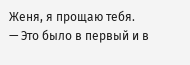Женя, я прощаю тебя.
— Это было в первый и в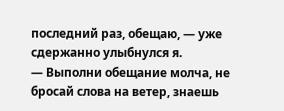последний раз, обещаю, — уже сдержанно улыбнулся я.
— Выполни обещание молча, не бросай слова на ветер, знаешь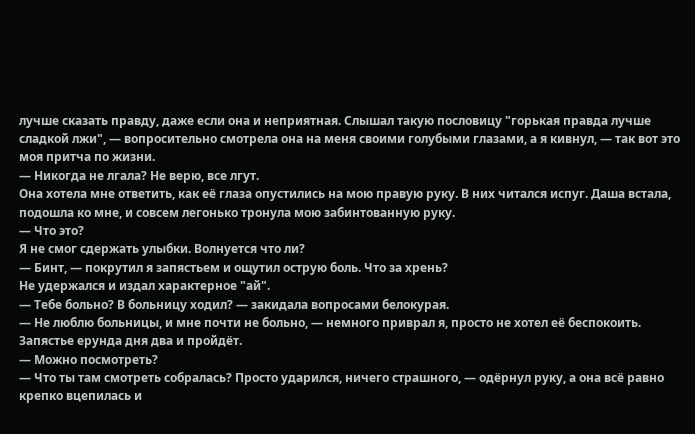лучше сказать правду, даже если она и неприятная. Слышал такую пословицу "горькая правда лучше сладкой лжи", — вопросительно смотрела она на меня своими голубыми глазами, а я кивнул, — так вот это моя притча по жизни.
— Никогда не лгала? Не верю, все лгут.
Она хотела мне ответить, как её глаза опустились на мою правую руку. В них читался испуг. Даша встала, подошла ко мне, и совсем легонько тронула мою забинтованную руку.
— Что это?
Я не смог сдержать улыбки. Волнуется что ли?
— Бинт, — покрутил я запястьем и ощутил острую боль. Что за хрень?
Не удержался и издал характерное "ай".
— Тебе больно? В больницу ходил? — закидала вопросами белокурая.
— Не люблю больницы, и мне почти не больно, — немного приврал я, просто не хотел её беспокоить. Запястье ерунда дня два и пройдёт.
— Можно посмотреть?
— Что ты там смотреть собралась? Просто ударился, ничего страшного, — одёрнул руку, а она всё равно крепко вцепилась и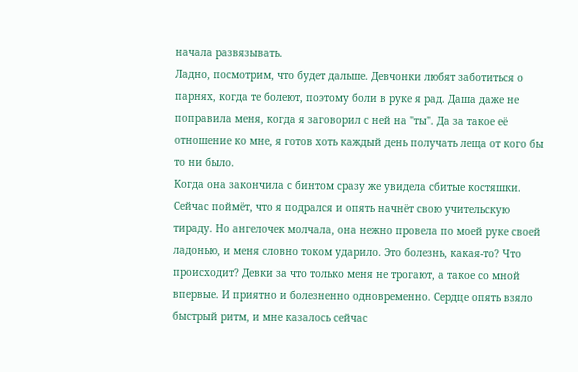начала развязывать.
Ладно, посмотрим, что будет дальше. Девчонки любят заботиться о парнях, когда те болеют, поэтому боли в руке я рад. Даша даже не поправила меня, когда я заговорил с ней на "ты". Да за такое её отношение ко мне, я готов хоть каждый день получать леща от кого бы то ни было.
Когда она закончила с бинтом сразу же увидела сбитые костяшки. Сейчас поймёт, что я подрался и опять начнёт свою учительскую тираду. Но ангелочек молчала, она нежно провела по моей руке своей ладонью, и меня словно током ударило. Это болезнь, какая-то? Что происходит? Девки за что только меня не трогают, а такое со мной впервые. И приятно и болезненно одновременно. Сердце опять взяло быстрый ритм, и мне казалось сейчас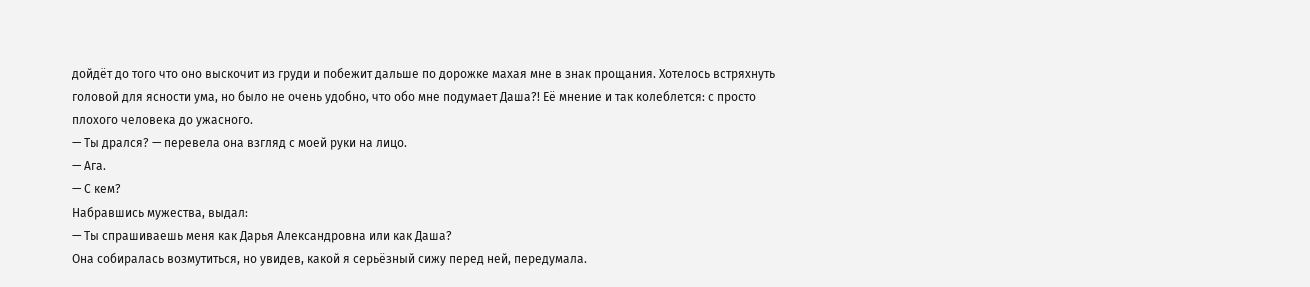дойдёт до того что оно выскочит из груди и побежит дальше по дорожке махая мне в знак прощания. Хотелось встряхнуть головой для ясности ума, но было не очень удобно, что обо мне подумает Даша?! Её мнение и так колеблется: с просто плохого человека до ужасного.
— Ты дрался? — перевела она взгляд с моей руки на лицо.
— Ага.
— С кем?
Набравшись мужества, выдал:
— Ты спрашиваешь меня как Дарья Александровна или как Даша?
Она собиралась возмутиться, но увидев, какой я серьёзный сижу перед ней, передумала.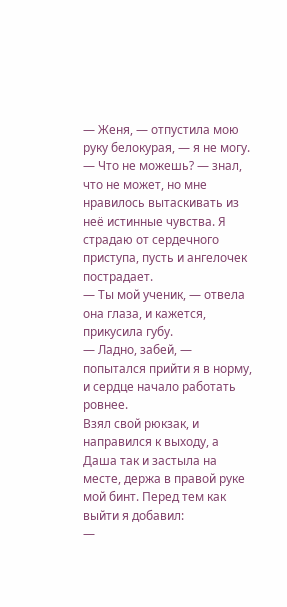— Женя, — отпустила мою руку белокурая, — я не могу.
— Что не можешь? — знал, что не может, но мне нравилось вытаскивать из неё истинные чувства. Я страдаю от сердечного приступа, пусть и ангелочек пострадает.
— Ты мой ученик, — отвела она глаза, и кажется, прикусила губу.
— Ладно, забей, — попытался прийти я в норму, и сердце начало работать ровнее.
Взял свой рюкзак, и направился к выходу, а Даша так и застыла на месте, держа в правой руке мой бинт. Перед тем как выйти я добавил:
—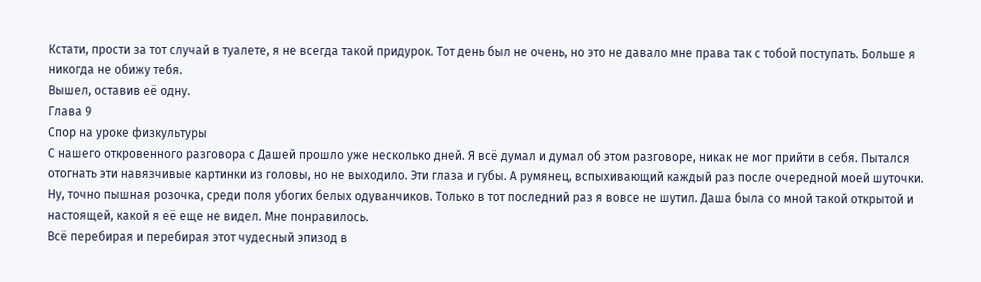Кстати, прости за тот случай в туалете, я не всегда такой придурок. Тот день был не очень, но это не давало мне права так с тобой поступать. Больше я никогда не обижу тебя.
Вышел, оставив её одну.
Глава 9
Спор на уроке физкультуры
С нашего откровенного разговора с Дашей прошло уже несколько дней. Я всё думал и думал об этом разговоре, никак не мог прийти в себя. Пытался отогнать эти навязчивые картинки из головы, но не выходило. Эти глаза и губы. А румянец, вспыхивающий каждый раз после очередной моей шуточки. Ну, точно пышная розочка, среди поля убогих белых одуванчиков. Только в тот последний раз я вовсе не шутил. Даша была со мной такой открытой и настоящей, какой я её еще не видел. Мне понравилось.
Всё перебирая и перебирая этот чудесный эпизод в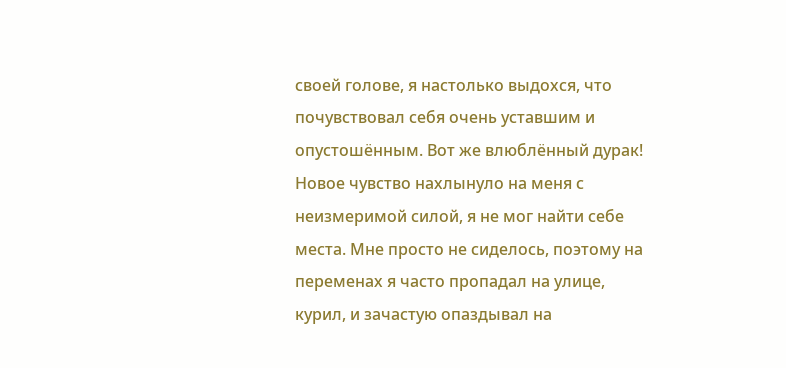своей голове, я настолько выдохся, что почувствовал себя очень уставшим и опустошённым. Вот же влюблённый дурак! Новое чувство нахлынуло на меня с неизмеримой силой, я не мог найти себе места. Мне просто не сиделось, поэтому на переменах я часто пропадал на улице, курил, и зачастую опаздывал на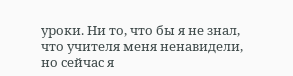уроки. Ни то, что бы я не знал, что учителя меня ненавидели, но сейчас я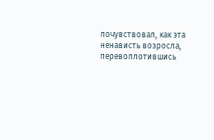почувствовал, как эта ненависть возросла, перевоплотившись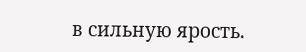в сильную ярость.